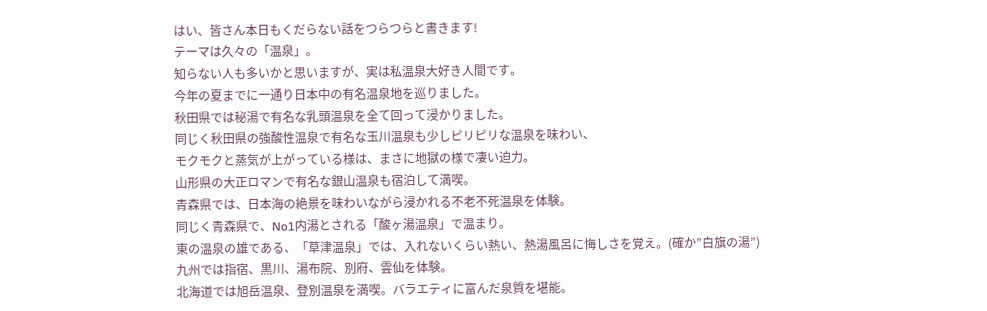はい、皆さん本日もくだらない話をつらつらと書きます!
テーマは久々の「温泉」。
知らない人も多いかと思いますが、実は私温泉大好き人間です。
今年の夏までに一通り日本中の有名温泉地を巡りました。
秋田県では秘湯で有名な乳頭温泉を全て回って浸かりました。
同じく秋田県の強酸性温泉で有名な玉川温泉も少しピリピリな温泉を味わい、
モクモクと蒸気が上がっている様は、まさに地獄の様で凄い迫力。
山形県の大正ロマンで有名な銀山温泉も宿泊して満喫。
青森県では、日本海の絶景を味わいながら浸かれる不老不死温泉を体験。
同じく青森県で、No1内湯とされる「酸ヶ湯温泉」で温まり。
東の温泉の雄である、「草津温泉」では、入れないくらい熱い、熱湯風呂に悔しさを覚え。(確か”白旗の湯”)
九州では指宿、黒川、湯布院、別府、雲仙を体験。
北海道では旭岳温泉、登別温泉を満喫。バラエティに富んだ泉質を堪能。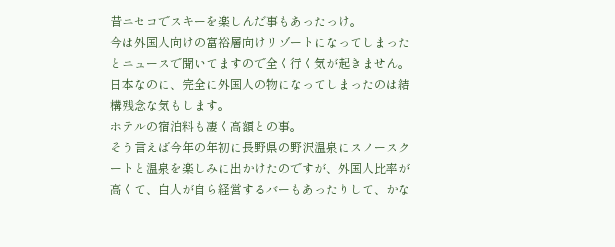昔ニセコでスキーを楽しんだ事もあったっけ。
今は外国人向けの富裕層向けリゾートになってしまったとニュースで聞いてますので全く行く気が起きません。
日本なのに、完全に外国人の物になってしまったのは結構残念な気もします。
ホテルの宿泊料も凄く高額との事。
そう言えば今年の年初に長野県の野沢温泉にスノースクートと温泉を楽しみに出かけたのですが、外国人比率が高くて、白人が自ら経営するバーもあったりして、かな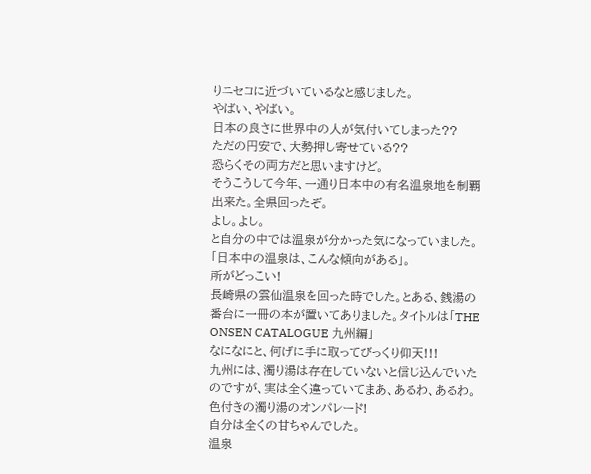りニセコに近づいているなと感じました。
やばい、やばい。
日本の良さに世界中の人が気付いてしまった??
ただの円安で、大勢押し寄せている??
恐らくその両方だと思いますけど。
そうこうして今年、一通り日本中の有名温泉地を制覇出来た。全県回ったぞ。
よし。よし。
と自分の中では温泉が分かった気になっていました。
「日本中の温泉は、こんな傾向がある」。
所がどっこい!
長崎県の雲仙温泉を回った時でした。とある、銭湯の番台に一冊の本が置いてありました。タイトルは「THE ONSEN CATALOGUE 九州編」
なになにと、何げに手に取ってびっくり仰天!!!
九州には、濁り湯は存在していないと信じ込んでいたのですが、実は全く違っていてまあ、あるわ、あるわ。
色付きの濁り湯のオンパレード!
自分は全くの甘ちゃんでした。
温泉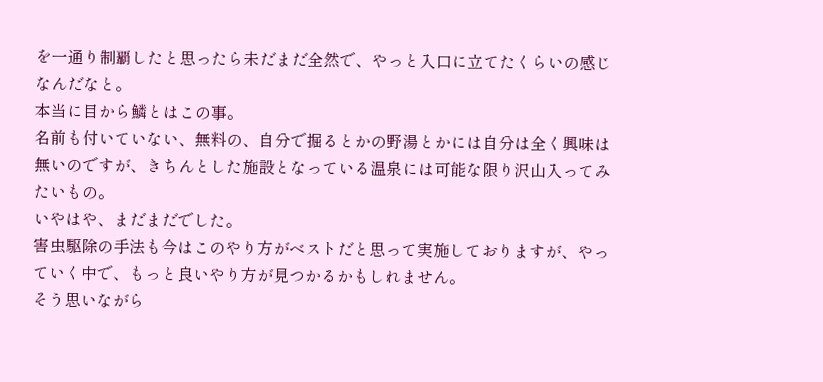を一通り制覇したと思ったら未だまだ全然で、やっと入口に立てたくらいの感じなんだなと。
本当に目から鱗とはこの事。
名前も付いていない、無料の、自分で掘るとかの野湯とかには自分は全く興味は無いのですが、きちんとした施設となっている温泉には可能な限り沢山入ってみたいもの。
いやはや、まだまだでした。
害虫駆除の手法も今はこのやり方がベストだと思って実施しておりますが、やっていく中で、もっと良いやり方が見つかるかもしれません。
そう思いながら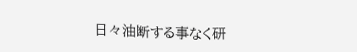日々油断する事なく研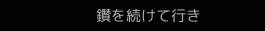鑽を続けて行き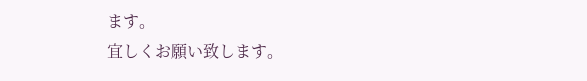ます。
宜しくお願い致します。